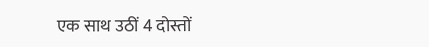एक साथ उठीं 4 दोस्तों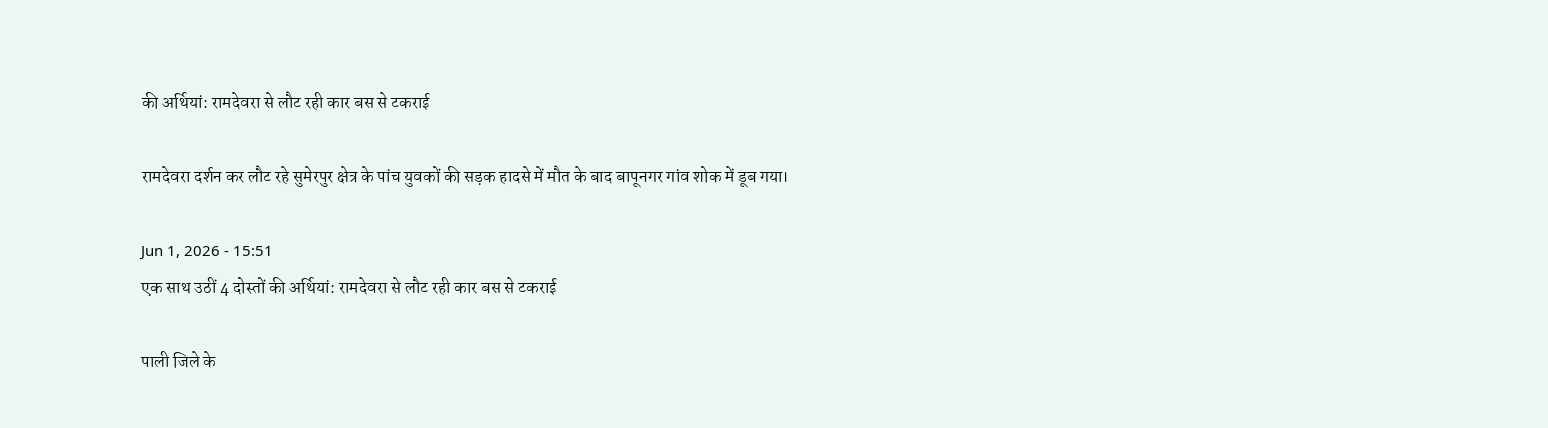की अर्थियां: रामदेवरा से लौट रही कार बस से टकराई

रामदेवरा दर्शन कर लौट रहे सुमेरपुर क्षेत्र के पांच युवकों की सड़क हादसे में मौत के बाद बापूनगर गांव शोक में डूब गया।

Jun 1, 2026 - 15:51
एक साथ उठीं 4 दोस्तों की अर्थियां: रामदेवरा से लौट रही कार बस से टकराई

पाली जिले के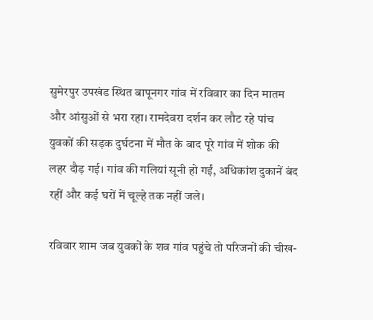सुमेरपुर उपखंड स्थित बापूनगर गांव में रविवार का दिन मातम और आंसुओं से भरा रहा। रामदेवरा दर्शन कर लौट रहे पांच युवकों की सड़क दुर्घटना में मौत के बाद पूरे गांव में शोक की लहर दौड़ गई। गांव की गलियां सूनी हो गईं, अधिकांश दुकानें बंद रहीं और कई घरों में चूल्हे तक नहीं जले।

रविवार शाम जब युवकों के शव गांव पहुंचे तो परिजनों की चीख-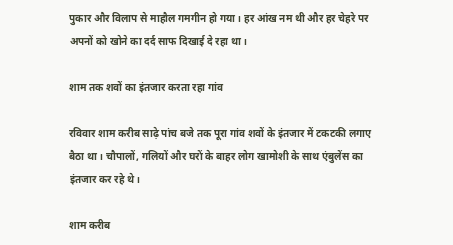पुकार और विलाप से माहौल गमगीन हो गया। हर आंख नम थी और हर चेहरे पर अपनों को खोने का दर्द साफ दिखाई दे रहा था।

शाम तक शवों का इंतजार करता रहा गांव

रविवार शाम करीब साढ़े पांच बजे तक पूरा गांव शवों के इंतजार में टकटकी लगाए बैठा था। चौपालों, गलियों और घरों के बाहर लोग खामोशी के साथ एंबुलेंस का इंतजार कर रहे थे।

शाम करीब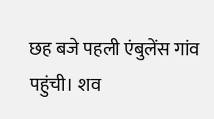छह बजे पहली एंबुलेंस गांव पहुंची। शव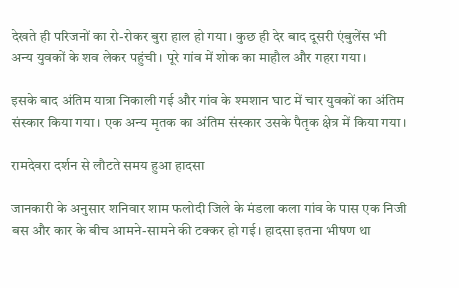देखते ही परिजनों का रो-रोकर बुरा हाल हो गया। कुछ ही देर बाद दूसरी एंबुलेंस भी अन्य युवकों के शव लेकर पहुंची। पूरे गांव में शोक का माहौल और गहरा गया।

इसके बाद अंतिम यात्रा निकाली गई और गांव के श्मशान घाट में चार युवकों का अंतिम संस्कार किया गया। एक अन्य मृतक का अंतिम संस्कार उसके पैतृक क्षेत्र में किया गया।

रामदेवरा दर्शन से लौटते समय हुआ हादसा

जानकारी के अनुसार शनिवार शाम फलोदी जिले के मंडला कला गांव के पास एक निजी बस और कार के बीच आमने-सामने की टक्कर हो गई। हादसा इतना भीषण था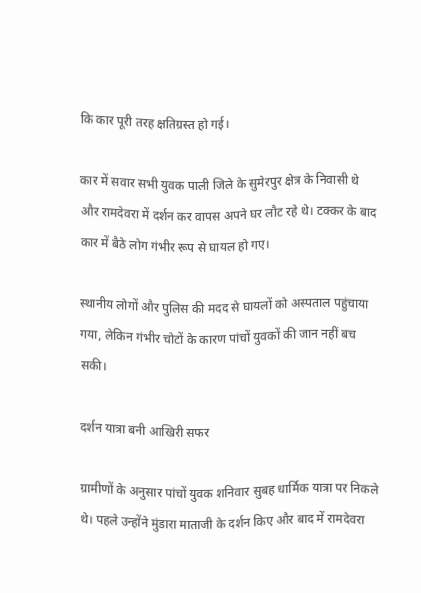कि कार पूरी तरह क्षतिग्रस्त हो गई।

कार में सवार सभी युवक पाली जिले के सुमेरपुर क्षेत्र के निवासी थे और रामदेवरा में दर्शन कर वापस अपने घर लौट रहे थे। टक्कर के बाद कार में बैठे लोग गंभीर रूप से घायल हो गए।

स्थानीय लोगों और पुलिस की मदद से घायलों को अस्पताल पहुंचाया गया, लेकिन गंभीर चोटों के कारण पांचों युवकों की जान नहीं बच सकी।

दर्शन यात्रा बनी आखिरी सफर

ग्रामीणों के अनुसार पांचों युवक शनिवार सुबह धार्मिक यात्रा पर निकले थे। पहले उन्होंने मुंडारा माताजी के दर्शन किए और बाद में रामदेवरा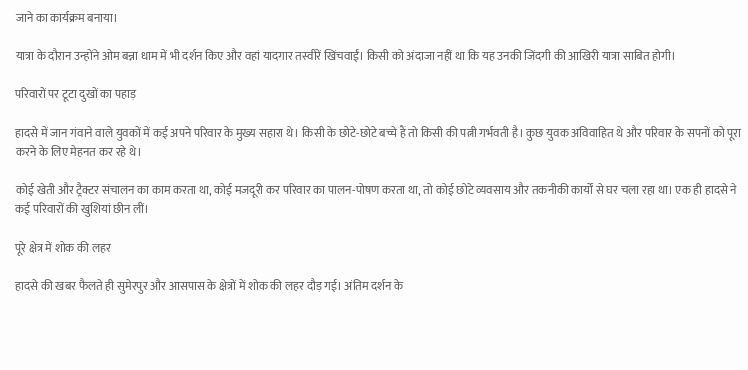जाने का कार्यक्रम बनाया।

यात्रा के दौरान उन्होंने ओम बन्ना धाम में भी दर्शन किए और वहां यादगार तस्वीरें खिंचवाईं। किसी को अंदाजा नहीं था कि यह उनकी जिंदगी की आखिरी यात्रा साबित होगी।

परिवारों पर टूटा दुखों का पहाड़

हादसे में जान गंवाने वाले युवकों में कई अपने परिवार के मुख्य सहारा थे। किसी के छोटे-छोटे बच्चे हैं तो किसी की पत्नी गर्भवती है। कुछ युवक अविवाहित थे और परिवार के सपनों को पूरा करने के लिए मेहनत कर रहे थे।

कोई खेती और ट्रैक्टर संचालन का काम करता था, कोई मजदूरी कर परिवार का पालन-पोषण करता था, तो कोई छोटे व्यवसाय और तकनीकी कार्यों से घर चला रहा था। एक ही हादसे ने कई परिवारों की खुशियां छीन लीं।

पूरे क्षेत्र में शोक की लहर

हादसे की खबर फैलते ही सुमेरपुर और आसपास के क्षेत्रों में शोक की लहर दौड़ गई। अंतिम दर्शन के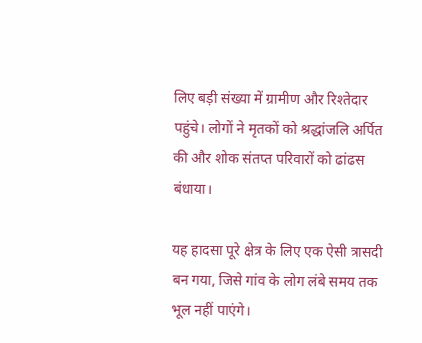लिए बड़ी संख्या में ग्रामीण और रिश्तेदार पहुंचे। लोगों ने मृतकों को श्रद्धांजलि अर्पित की और शोक संतप्त परिवारों को ढांढस बंधाया।

यह हादसा पूरे क्षेत्र के लिए एक ऐसी त्रासदी बन गया, जिसे गांव के लोग लंबे समय तक भूल नहीं पाएंगे।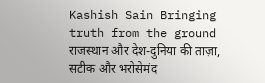Kashish Sain Bringing truth from the ground राजस्थान और देश-दुनिया की ताज़ा, सटीक और भरोसेमंद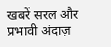खबरें सरल और प्रभावी अंदाज़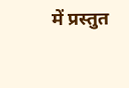में प्रस्तुत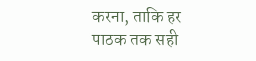करना, ताकि हर पाठक तक सही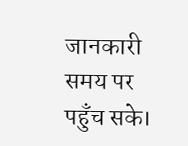जानकारी समय पर पहुँच सके।